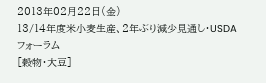2013年02月22日(金)
13/14年度米小麦生産、2年ぶり減少見通し・USDAフォーラム
[穀物・大豆]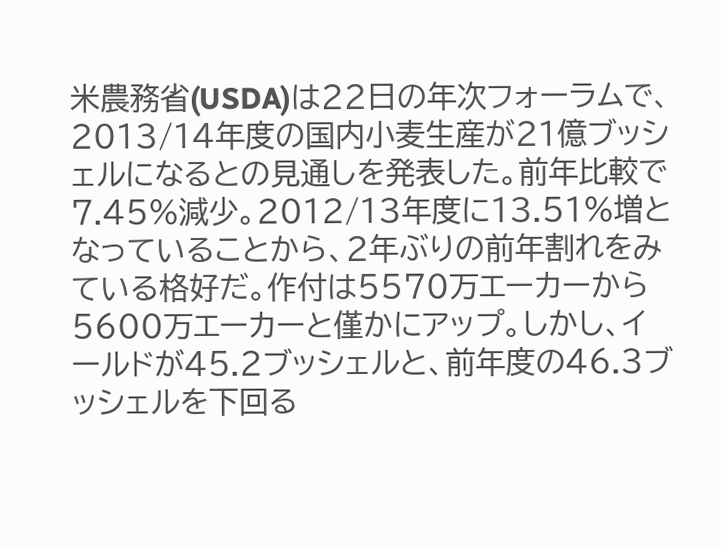米農務省(USDA)は22日の年次フォーラムで、2013/14年度の国内小麦生産が21億ブッシェルになるとの見通しを発表した。前年比較で7.45%減少。2012/13年度に13.51%増となっていることから、2年ぶりの前年割れをみている格好だ。作付は5570万エーカーから5600万エーカーと僅かにアップ。しかし、イールドが45.2ブッシェルと、前年度の46.3ブッシェルを下回る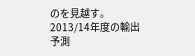のを見越す。
2013/14年度の輸出予測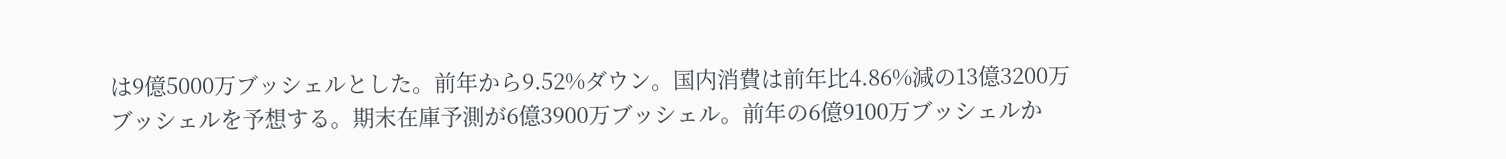は9億5000万ブッシェルとした。前年から9.52%ダウン。国内消費は前年比4.86%減の13億3200万ブッシェルを予想する。期末在庫予測が6億3900万ブッシェル。前年の6億9100万ブッシェルか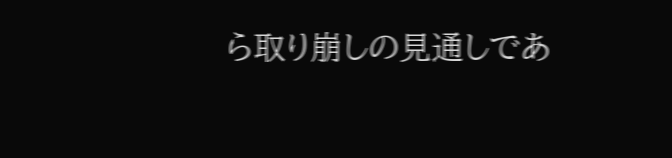ら取り崩しの見通しであ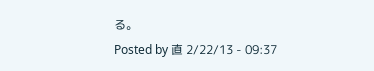る。
Posted by 直 2/22/13 - 09:37